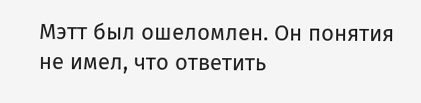Мэтт был ошеломлен. Он понятия не имел, что ответить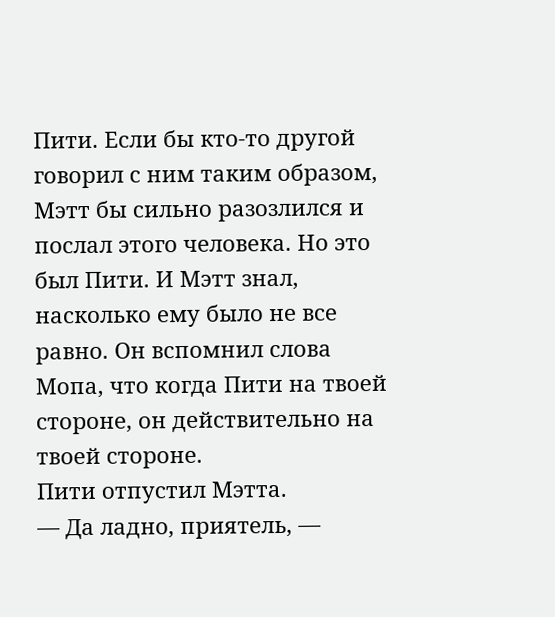Пити. Если бы кто-то другой говорил с ним таким образом, Мэтт бы сильно разозлился и послал этого человека. Но это был Пити. И Мэтт знал, насколько ему было не все равно. Он вспомнил слова Мопа, что когда Пити на твоей стороне, он действительно на твоей стороне.
Пити отпустил Мэтта.
— Да ладно, приятель, —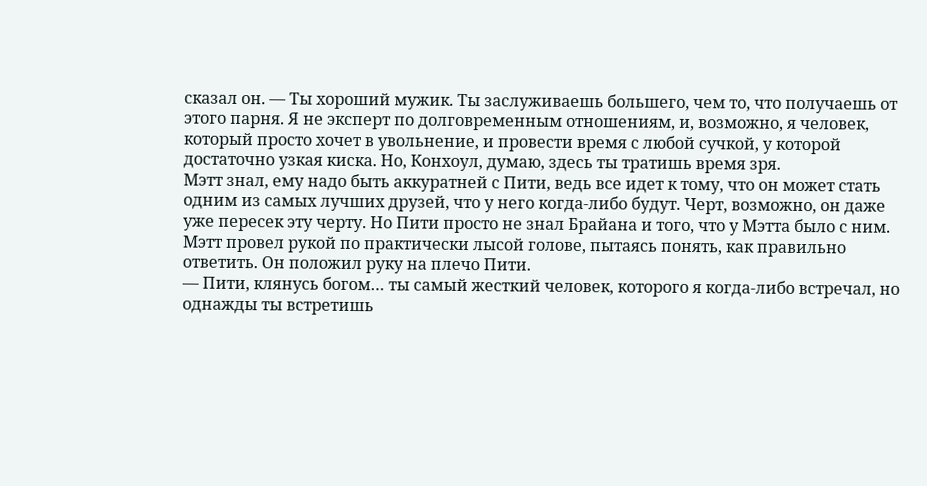сказал он. — Ты хороший мужик. Ты заслуживаешь большего, чем то, что получаешь от этого парня. Я не эксперт по долговременным отношениям, и, возможно, я человек, который просто хочет в увольнение, и провести время с любой сучкой, у которой достаточно узкая киска. Но, Конхоул, думаю, здесь ты тратишь время зря.
Мэтт знал, ему надо быть аккуратней с Пити, ведь все идет к тому, что он может стать одним из самых лучших друзей, что у него когда-либо будут. Черт, возможно, он даже уже пересек эту черту. Но Пити просто не знал Брайана и того, что у Мэтта было с ним.
Мэтт провел рукой по практически лысой голове, пытаясь понять, как правильно ответить. Он положил руку на плечо Пити.
— Пити, клянусь богом… ты самый жесткий человек, которого я когда-либо встречал, но однажды ты встретишь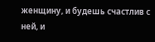женщину, и будешь счастлив с ней, и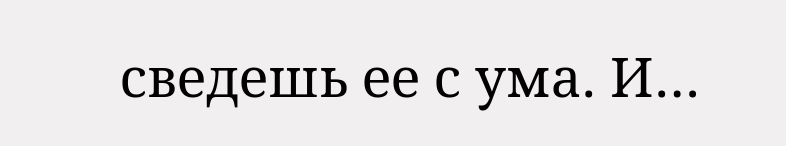сведешь ее с ума. И…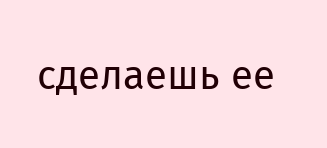сделаешь ее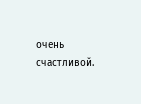очень счастливой.